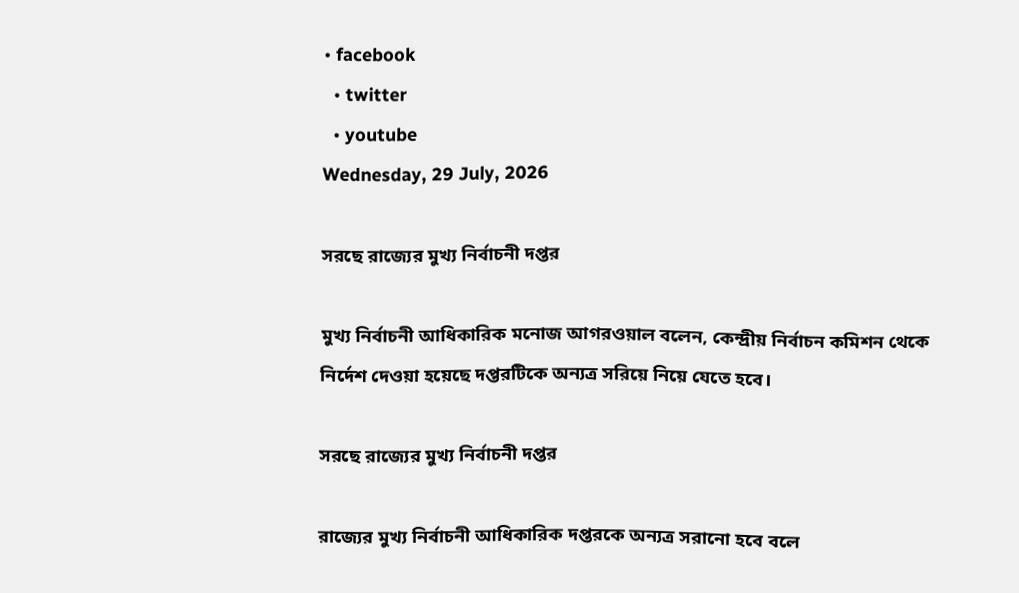• facebook
  • twitter
  • youtube
Wednesday, 29 July, 2026

সরছে রাজ্যের মুখ্য নির্বাচনী দপ্তর

মুখ্য নির্বাচনী আধিকারিক মনোজ আগরওয়াল বলেন, কেন্দ্রীয় নির্বাচন কমিশন থেকে নির্দেশ দেওয়া হয়েছে দপ্তরটিকে অন্যত্র সরিয়ে নিয়ে যেতে হবে।

সরছে রাজ্যের মুখ্য নির্বাচনী দপ্তর

রাজ্যের মুখ্য নির্বাচনী আধিকারিক দপ্তরকে অন্যত্র সরানো হবে বলে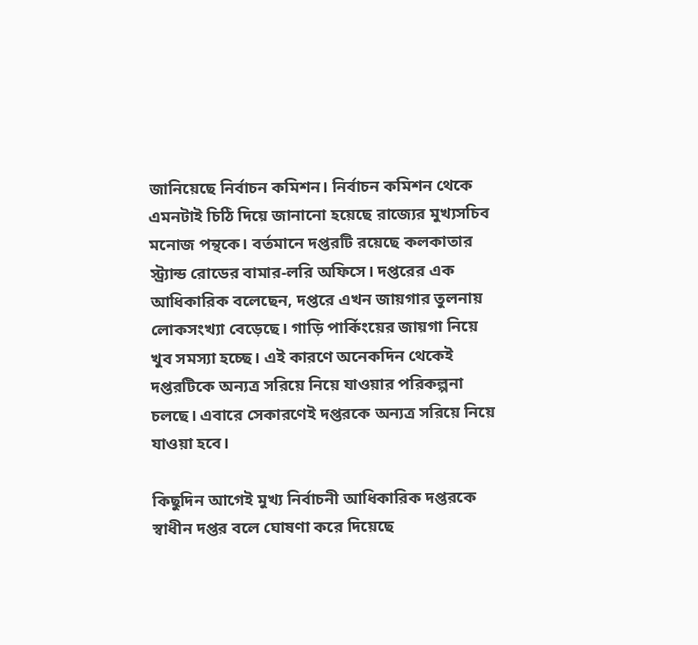জানিয়েছে নির্বাচন কমিশন। নির্বাচন কমিশন থেকে এমনটাই চিঠি দিয়ে জানানো হয়েছে রাজ্যের মুখ্যসচিব মনোজ পন্থকে। বর্তমানে দপ্তরটি রয়েছে কলকাতার স্ট্র্যান্ড রোডের বামার-লরি অফিসে। দপ্তরের এক আধিকারিক বলেছেন, দপ্তরে এখন জায়গার তুলনায় লোকসংখ্যা বেড়েছে। গাড়ি পার্কিংয়ের জায়গা নিয়ে খুব সমস্যা হচ্ছে। এই কারণে অনেকদিন থেকেই দপ্তরটিকে অন্যত্র সরিয়ে নিয়ে যাওয়ার পরিকল্পনা চলছে। এবারে সেকারণেই দপ্তরকে অন্যত্র সরিয়ে নিয়ে যাওয়া হবে।

কিছুদিন আগেই মুখ্য নির্বাচনী আধিকারিক দপ্তরকে স্বাধীন দপ্তর বলে ঘোষণা করে দিয়েছে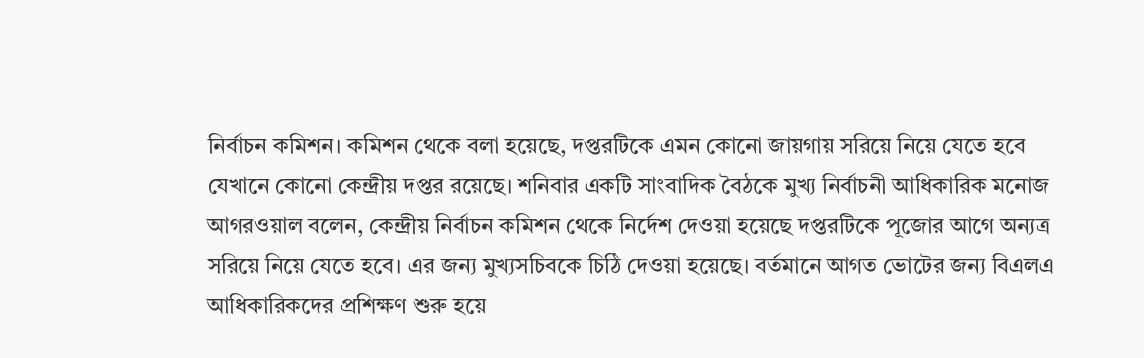নির্বাচন কমিশন। কমিশন থেকে বলা হয়েছে, দপ্তরটিকে এমন কোনো জায়গায় সরিয়ে নিয়ে যেতে হবে যেখানে কোনো কেন্দ্রীয় দপ্তর রয়েছে। শনিবার একটি সাংবাদিক বৈঠকে মুখ্য নির্বাচনী আধিকারিক মনোজ আগরওয়াল বলেন, কেন্দ্রীয় নির্বাচন কমিশন থেকে নির্দেশ দেওয়া হয়েছে দপ্তরটিকে পূজোর আগে অন্যত্র সরিয়ে নিয়ে যেতে হবে। এর জন্য মুখ্যসচিবকে চিঠি দেওয়া হয়েছে। বর্তমানে আগত ভোটের জন্য বিএলএ আধিকারিকদের প্রশিক্ষণ শুরু হয়ে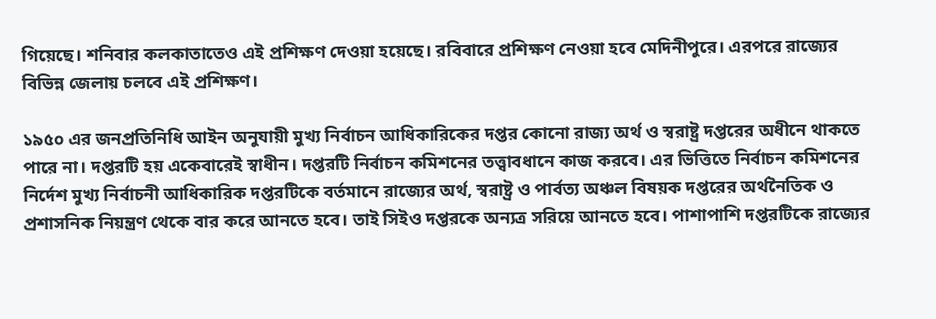গিয়েছে। শনিবার কলকাতাতেও এই প্রশিক্ষণ দেওয়া হয়েছে। রবিবারে প্রশিক্ষণ নেওয়া হবে মেদিনীপুরে। এরপরে রাজ্যের বিভিন্ন জেলায় চলবে এই প্রশিক্ষণ।

১৯৫০ এর জনপ্রতিনিধি আইন অনুযায়ী মুখ্য নির্বাচন আধিকারিকের দপ্তর কোনো রাজ্য অর্থ ও স্বরাষ্ট্র দপ্তরের অধীনে থাকতে পারে না। দপ্তরটি হয় একেবারেই স্বাধীন। দপ্তরটি নির্বাচন কমিশনের তত্ত্বাবধানে কাজ করবে। এর ভিত্তিতে নির্বাচন কমিশনের নির্দেশ মুখ্য নির্বাচনী আধিকারিক দপ্তরটিকে বর্তমানে রাজ্যের অর্থ, স্বরাষ্ট্র ও পার্বত্য অঞ্চল বিষয়ক দপ্তরের অর্থনৈতিক ও প্রশাসনিক নিয়ন্ত্রণ থেকে বার করে আনতে হবে। তাই সিইও দপ্তরকে অন্যত্র সরিয়ে আনতে হবে। পাশাপাশি দপ্তরটিকে রাজ্যের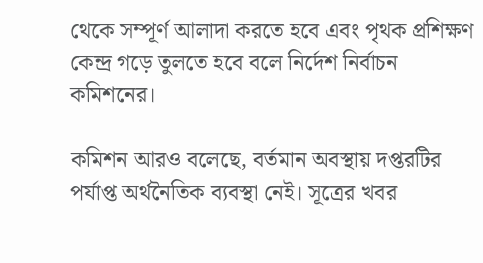থেকে সম্পূর্ণ আলাদা করতে হবে এবং পৃথক প্রশিক্ষণ কেন্দ্র গড়ে তুলতে হবে বলে নির্দেশ নির্বাচন কমিশনের।

কমিশন আরও বলেছে, বর্তমান অবস্থায় দপ্তরটির পর্যাপ্ত অর্থনৈতিক ব্যবস্থা নেই। সূত্রের খবর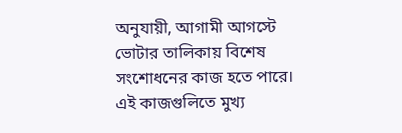অনুযায়ী, আগামী আগস্টে ভোটার তালিকায় বিশেষ সংশোধনের কাজ হতে পারে। এই কাজগুলিতে মুখ্য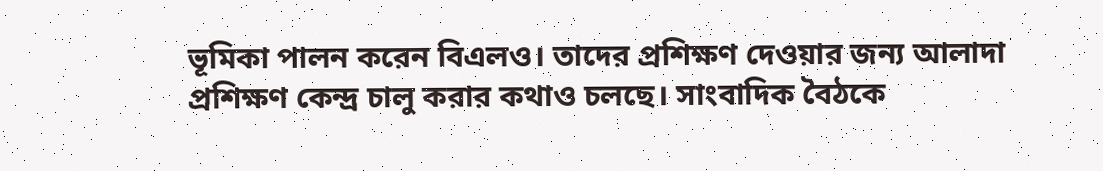ভূমিকা পালন করেন বিএলও। তাদের প্রশিক্ষণ দেওয়ার জন্য আলাদা প্রশিক্ষণ কেন্দ্র চালু করার কথাও চলছে। সাংবাদিক বৈঠকে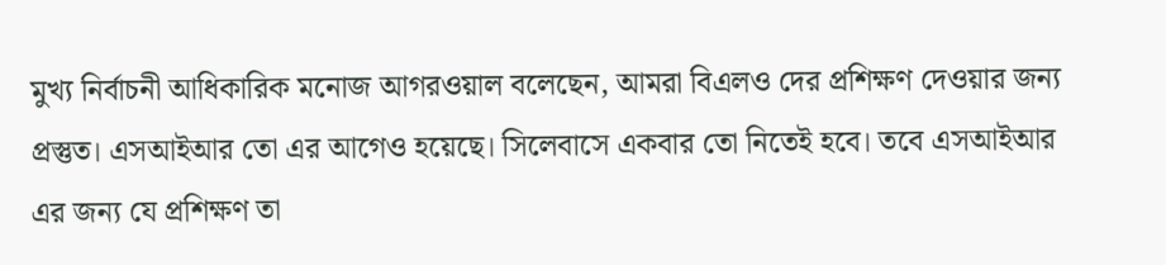মুখ্য নির্বাচনী আধিকারিক মনোজ আগরওয়াল বলেছেন, আমরা বিএলও দের প্রশিক্ষণ দেওয়ার জন্য প্রস্তুত। এসআইআর তো এর আগেও হয়েছে। সিলেবাসে একবার তো নিতেই হবে। তবে এসআইআর এর জন্য যে প্রশিক্ষণ তা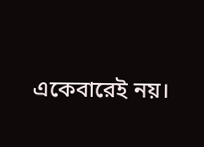একেবারেই নয়।